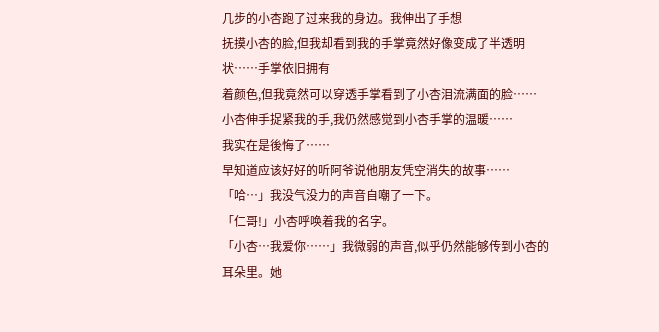几步的小杏跑了过来我的身边。我伸出了手想
抚摸小杏的脸,但我却看到我的手掌竟然好像变成了半透明状……手掌依旧拥有
着颜色,但我竟然可以穿透手掌看到了小杏泪流满面的脸……
小杏伸手捉紧我的手,我仍然感觉到小杏手掌的温暖……
我实在是後悔了……
早知道应该好好的听阿爷说他朋友凭空消失的故事……
「哈…」我没气没力的声音自嘲了一下。
「仁哥!」小杏呼唤着我的名字。
「小杏…我爱你……」我微弱的声音,似乎仍然能够传到小杏的耳朵里。她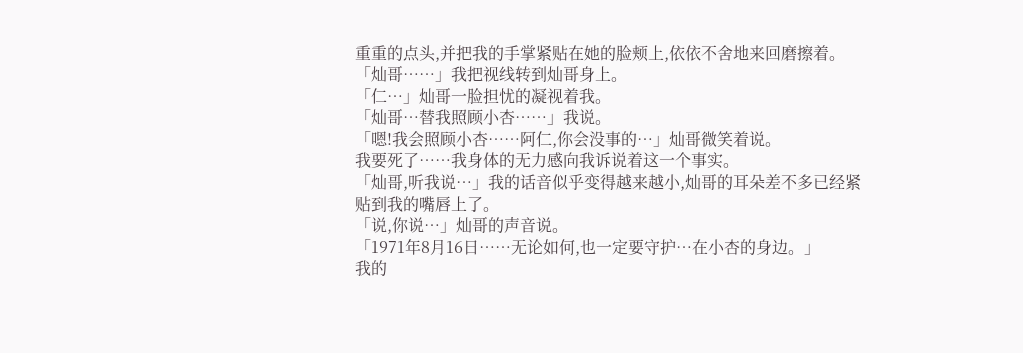重重的点头,并把我的手掌紧贴在她的脸颊上,依依不舍地来回磨擦着。
「灿哥……」我把视线转到灿哥身上。
「仁…」灿哥一脸担忧的凝视着我。
「灿哥…替我照顾小杏……」我说。
「嗯!我会照顾小杏……阿仁,你会没事的…」灿哥微笑着说。
我要死了……我身体的无力感向我诉说着这一个事实。
「灿哥,听我说…」我的话音似乎变得越来越小,灿哥的耳朵差不多已经紧
贴到我的嘴唇上了。
「说,你说…」灿哥的声音说。
「1971年8月16日……无论如何,也一定要守护…在小杏的身边。」
我的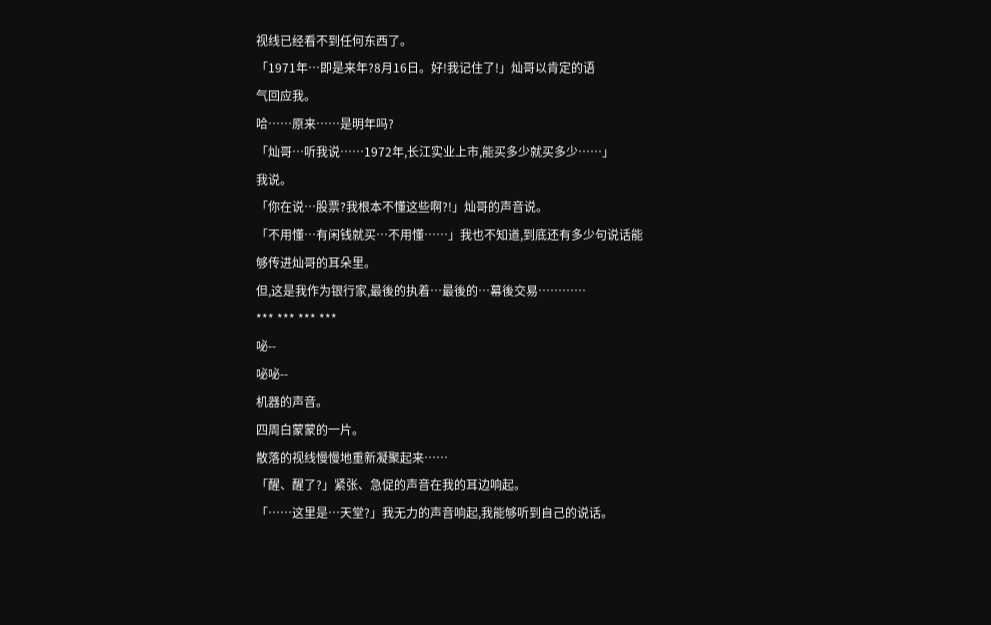视线已经看不到任何东西了。
「1971年…即是来年?8月16日。好!我记住了!」灿哥以肯定的语
气回应我。
哈……原来……是明年吗?
「灿哥…听我说……1972年,长江实业上市,能买多少就买多少……」
我说。
「你在说…股票?我根本不懂这些啊?!」灿哥的声音说。
「不用懂…有闲钱就买…不用懂……」我也不知道,到底还有多少句说话能
够传进灿哥的耳朵里。
但,这是我作为银行家,最後的执着…最後的…幕後交易…………
*** *** *** ***
咇--
咇咇--
机器的声音。
四周白蒙蒙的一片。
散落的视线慢慢地重新凝聚起来……
「醒、醒了?」紧张、急促的声音在我的耳边响起。
「……这里是…天堂?」我无力的声音响起,我能够听到自己的说话。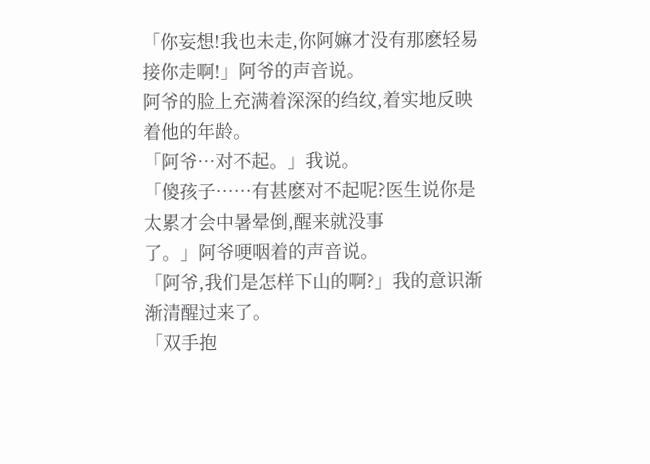「你妄想!我也未走,你阿嫲才没有那麽轻易接你走啊!」阿爷的声音说。
阿爷的脸上充满着深深的绉纹,着实地反映着他的年龄。
「阿爷…对不起。」我说。
「傻孩子……有甚麽对不起呢?医生说你是太累才会中暑晕倒,醒来就没事
了。」阿爷哽咽着的声音说。
「阿爷,我们是怎样下山的啊?」我的意识渐渐清醒过来了。
「双手抱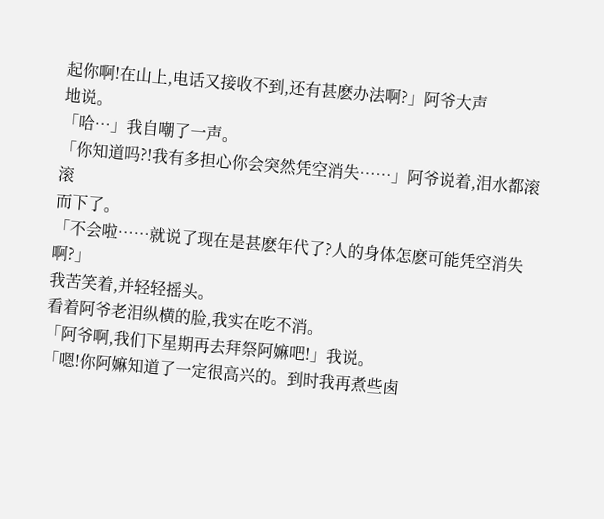起你啊!在山上,电话又接收不到,还有甚麽办法啊?」阿爷大声
地说。
「哈…」我自嘲了一声。
「你知道吗?!我有多担心你会突然凭空消失……」阿爷说着,泪水都滚滚
而下了。
「不会啦……就说了现在是甚麽年代了?人的身体怎麽可能凭空消失啊?」
我苦笑着,并轻轻摇头。
看着阿爷老泪纵横的脸,我实在吃不消。
「阿爷啊,我们下星期再去拜祭阿嫲吧!」我说。
「嗯!你阿嫲知道了一定很高兴的。到时我再煮些卥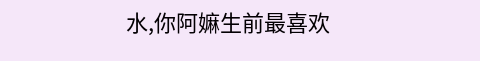水,你阿嫲生前最喜欢